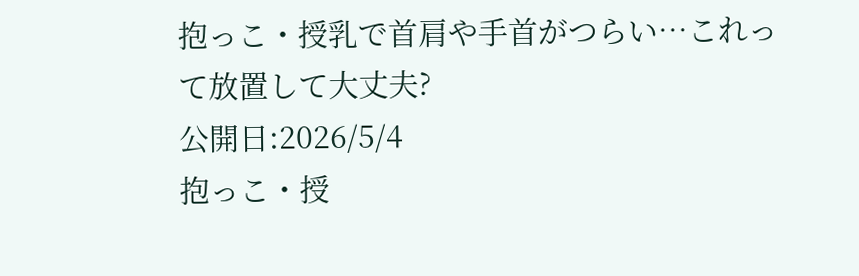抱っこ・授乳で首肩や手首がつらい…これって放置して大丈夫?
公開日:2026/5/4
抱っこ・授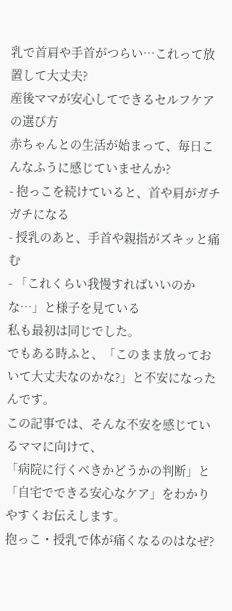乳で首肩や手首がつらい…これって放置して大丈夫?
産後ママが安心してできるセルフケアの選び方
赤ちゃんとの生活が始まって、毎日こんなふうに感じていませんか?
- 抱っこを続けていると、首や肩がガチガチになる
- 授乳のあと、手首や親指がズキッと痛む
- 「これくらい我慢すればいいのかな…」と様子を見ている
私も最初は同じでした。
でもある時ふと、「このまま放っておいて大丈夫なのかな?」と不安になったんです。
この記事では、そんな不安を感じているママに向けて、
「病院に行くべきかどうかの判断」と「自宅でできる安心なケア」をわかりやすくお伝えします。
抱っこ・授乳で体が痛くなるのはなぜ?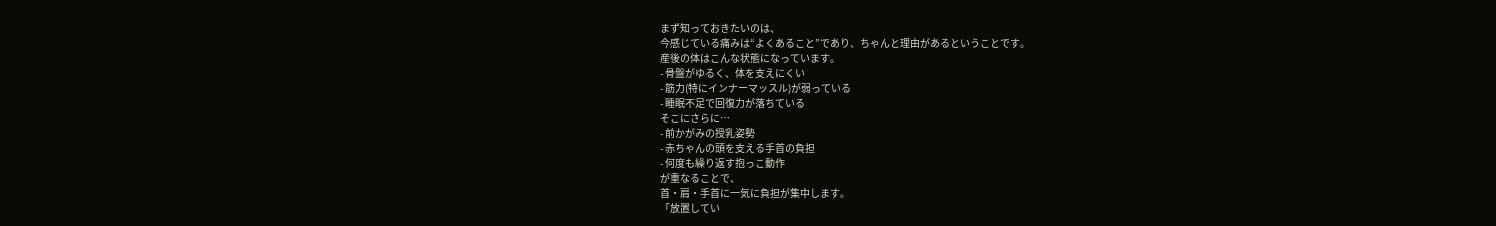まず知っておきたいのは、
今感じている痛みは“よくあること”であり、ちゃんと理由があるということです。
産後の体はこんな状態になっています。
- 骨盤がゆるく、体を支えにくい
- 筋力(特にインナーマッスル)が弱っている
- 睡眠不足で回復力が落ちている
そこにさらに…
- 前かがみの授乳姿勢
- 赤ちゃんの頭を支える手首の負担
- 何度も繰り返す抱っこ動作
が重なることで、
首・肩・手首に一気に負担が集中します。
「放置してい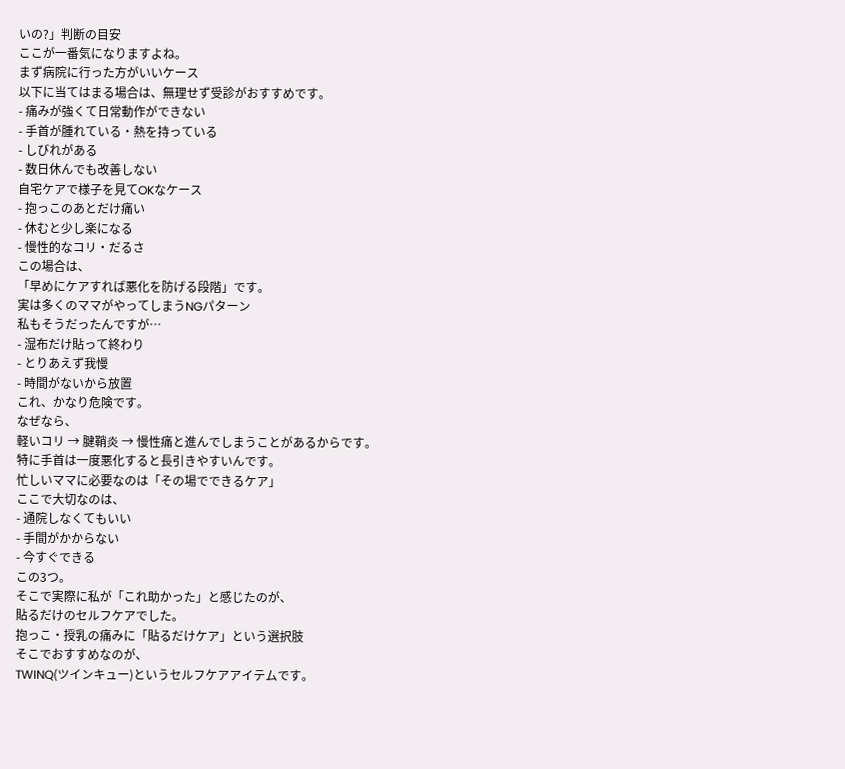いの?」判断の目安
ここが一番気になりますよね。
まず病院に行った方がいいケース
以下に当てはまる場合は、無理せず受診がおすすめです。
- 痛みが強くて日常動作ができない
- 手首が腫れている・熱を持っている
- しびれがある
- 数日休んでも改善しない
自宅ケアで様子を見てOKなケース
- 抱っこのあとだけ痛い
- 休むと少し楽になる
- 慢性的なコリ・だるさ
この場合は、
「早めにケアすれば悪化を防げる段階」です。
実は多くのママがやってしまうNGパターン
私もそうだったんですが…
- 湿布だけ貼って終わり
- とりあえず我慢
- 時間がないから放置
これ、かなり危険です。
なぜなら、
軽いコリ → 腱鞘炎 → 慢性痛と進んでしまうことがあるからです。
特に手首は一度悪化すると長引きやすいんです。
忙しいママに必要なのは「その場でできるケア」
ここで大切なのは、
- 通院しなくてもいい
- 手間がかからない
- 今すぐできる
この3つ。
そこで実際に私が「これ助かった」と感じたのが、
貼るだけのセルフケアでした。
抱っこ・授乳の痛みに「貼るだけケア」という選択肢
そこでおすすめなのが、
TWINQ(ツインキュー)というセルフケアアイテムです。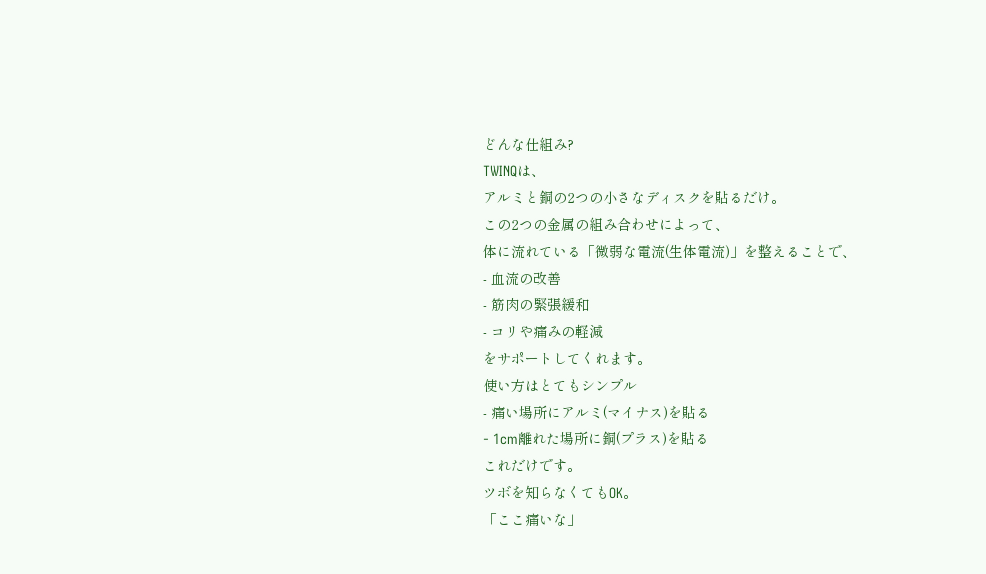どんな仕組み?
TWINQは、
アルミと銅の2つの小さなディスクを貼るだけ。
この2つの金属の組み合わせによって、
体に流れている「微弱な電流(生体電流)」を整えることで、
- 血流の改善
- 筋肉の緊張緩和
- コリや痛みの軽減
をサポートしてくれます。
使い方はとてもシンプル
- 痛い場所にアルミ(マイナス)を貼る
- 1cm離れた場所に銅(プラス)を貼る
これだけです。
ツボを知らなくてもOK。
「ここ痛いな」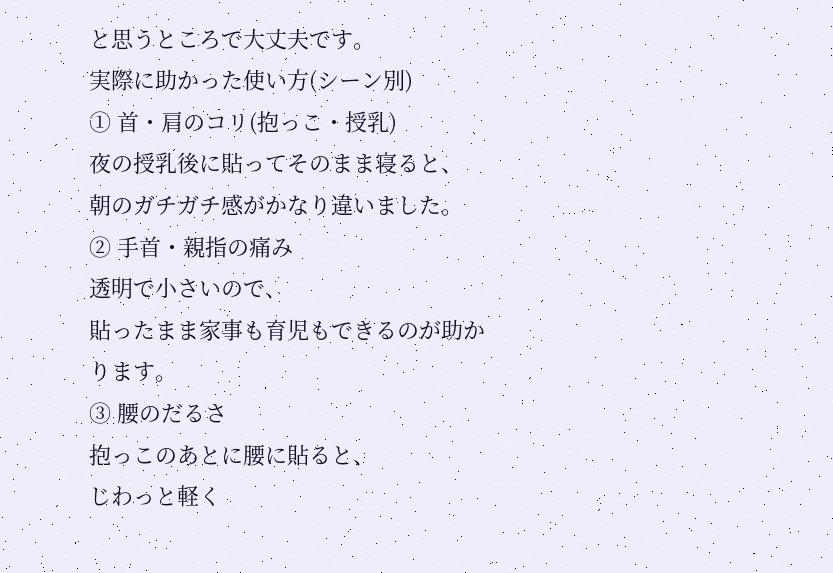と思うところで大丈夫です。
実際に助かった使い方(シーン別)
① 首・肩のコリ(抱っこ・授乳)
夜の授乳後に貼ってそのまま寝ると、
朝のガチガチ感がかなり違いました。
② 手首・親指の痛み
透明で小さいので、
貼ったまま家事も育児もできるのが助かります。
③ 腰のだるさ
抱っこのあとに腰に貼ると、
じわっと軽く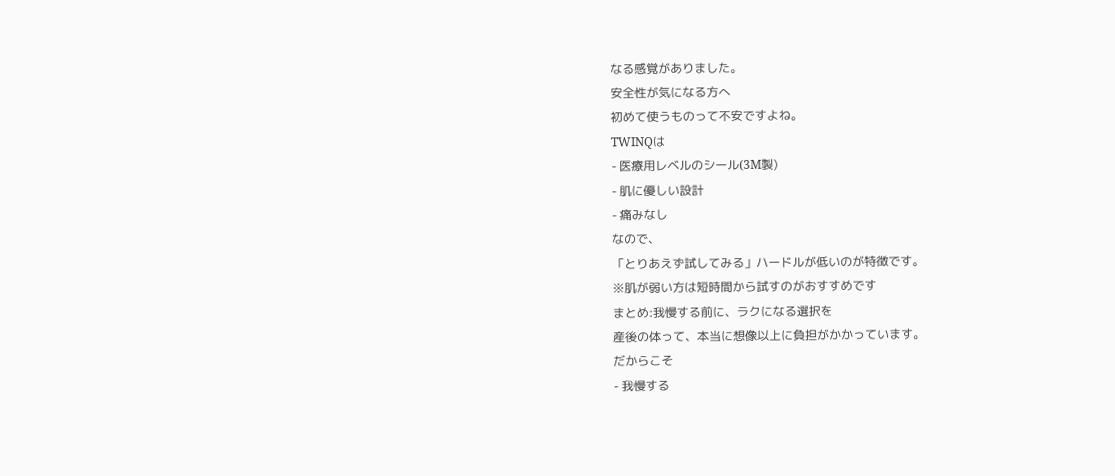なる感覚がありました。
安全性が気になる方へ
初めて使うものって不安ですよね。
TWINQは
- 医療用レベルのシール(3M製)
- 肌に優しい設計
- 痛みなし
なので、
「とりあえず試してみる」ハードルが低いのが特徴です。
※肌が弱い方は短時間から試すのがおすすめです
まとめ:我慢する前に、ラクになる選択を
産後の体って、本当に想像以上に負担がかかっています。
だからこそ
- 我慢する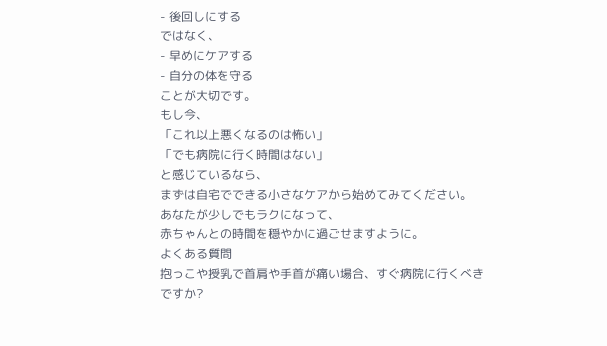- 後回しにする
ではなく、
- 早めにケアする
- 自分の体を守る
ことが大切です。
もし今、
「これ以上悪くなるのは怖い」
「でも病院に行く時間はない」
と感じているなら、
まずは自宅でできる小さなケアから始めてみてください。
あなたが少しでもラクになって、
赤ちゃんとの時間を穏やかに過ごせますように。
よくある質問
抱っこや授乳で首肩や手首が痛い場合、すぐ病院に行くべきですか?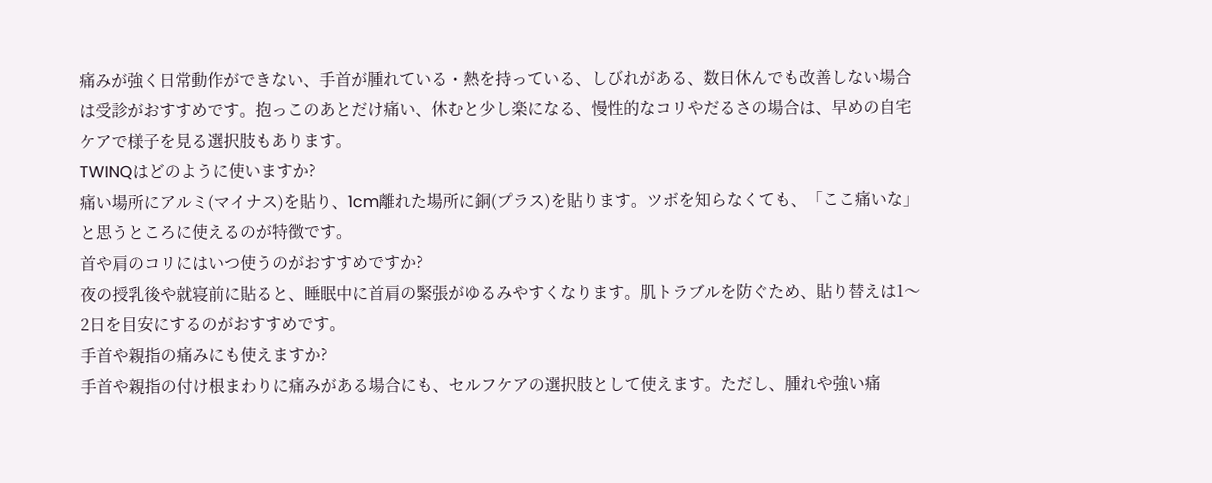痛みが強く日常動作ができない、手首が腫れている・熱を持っている、しびれがある、数日休んでも改善しない場合は受診がおすすめです。抱っこのあとだけ痛い、休むと少し楽になる、慢性的なコリやだるさの場合は、早めの自宅ケアで様子を見る選択肢もあります。
TWINQはどのように使いますか?
痛い場所にアルミ(マイナス)を貼り、1cm離れた場所に銅(プラス)を貼ります。ツボを知らなくても、「ここ痛いな」と思うところに使えるのが特徴です。
首や肩のコリにはいつ使うのがおすすめですか?
夜の授乳後や就寝前に貼ると、睡眠中に首肩の緊張がゆるみやすくなります。肌トラブルを防ぐため、貼り替えは1〜2日を目安にするのがおすすめです。
手首や親指の痛みにも使えますか?
手首や親指の付け根まわりに痛みがある場合にも、セルフケアの選択肢として使えます。ただし、腫れや強い痛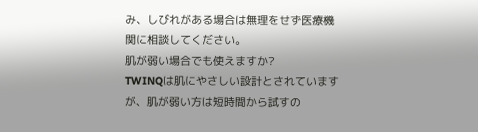み、しびれがある場合は無理をせず医療機関に相談してください。
肌が弱い場合でも使えますか?
TWINQは肌にやさしい設計とされていますが、肌が弱い方は短時間から試すの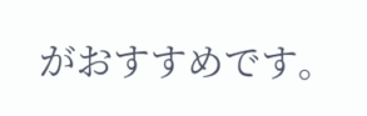がおすすめです。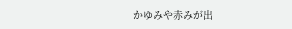かゆみや赤みが出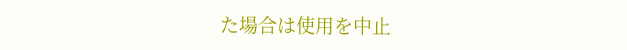た場合は使用を中止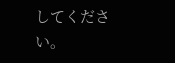してください。